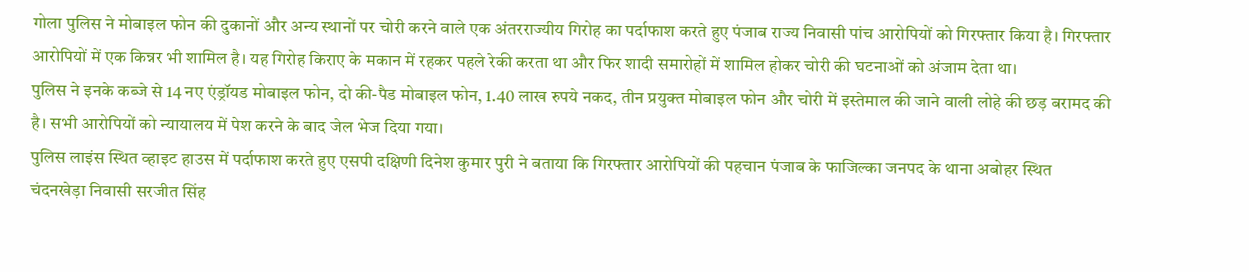गोला पुलिस ने मोबाइल फोन की दुकानों और अन्य स्थानों पर चोरी करने वाले एक अंतरराज्यीय गिरोह का पर्दाफाश करते हुए पंजाब राज्य निवासी पांच आरोपियों को गिरफ्तार किया है। गिरफ्तार आरोपियों में एक किन्नर भी शामिल है। यह गिरोह किराए के मकान में रहकर पहले रेकी करता था और फिर शादी समारोहों में शामिल होकर चोरी की घटनाओं को अंजाम देता था।
पुलिस ने इनके कब्जे से 14 नए एंड्रॉयड मोबाइल फोन, दो की-पैड मोबाइल फोन, 1.40 लाख रुपये नकद, तीन प्रयुक्त मोबाइल फोन और चोरी में इस्तेमाल की जाने वाली लोहे की छड़ बरामद की है। सभी आरोपियों को न्यायालय में पेश करने के बाद जेल भेज दिया गया।
पुलिस लाइंस स्थित व्हाइट हाउस में पर्दाफाश करते हुए एसपी दक्षिणी दिनेश कुमार पुरी ने बताया कि गिरफ्तार आरोपियों की पहचान पंजाब के फाजिल्का जनपद के थाना अबोहर स्थित चंदनखेड़ा निवासी सरजीत सिंह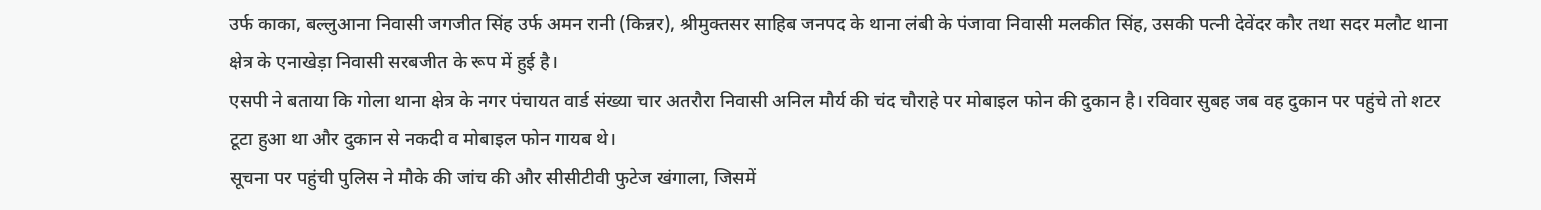उर्फ काका, बल्लुआना निवासी जगजीत सिंह उर्फ अमन रानी (किन्नर), श्रीमुक्तसर साहिब जनपद के थाना लंबी के पंजावा निवासी मलकीत सिंह, उसकी पत्नी देवेंदर कौर तथा सदर मलौट थाना क्षेत्र के एनाखेड़ा निवासी सरबजीत के रूप में हुई है।
एसपी ने बताया कि गोला थाना क्षेत्र के नगर पंचायत वार्ड संख्या चार अतरौरा निवासी अनिल मौर्य की चंद चौराहे पर मोबाइल फोन की दुकान है। रविवार सुबह जब वह दुकान पर पहुंचे तो शटर टूटा हुआ था और दुकान से नकदी व मोबाइल फोन गायब थे।
सूचना पर पहुंची पुलिस ने मौके की जांच की और सीसीटीवी फुटेज खंगाला, जिसमें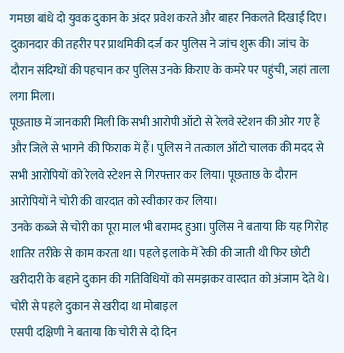गमछा बांधे दो युवक दुकान के अंदर प्रवेश करते और बाहर निकलते दिखाई दिए। दुकानदार की तहरीर पर प्राथमिकी दर्ज कर पुलिस ने जांच शुरू की। जांच के दौरान संदिग्धों की पहचान कर पुलिस उनके किराए के कमरे पर पहुंची, जहां ताला लगा मिला।
पूछताछ में जानकारी मिली कि सभी आरोपी ऑटो से रेलवे स्टेशन की ओर गए हैं और जिले से भागने की फिराक में हैं। पुलिस ने तत्काल ऑटो चालक की मदद से सभी आरोपियों को रेलवे स्टेशन से गिरफ्तार कर लिया। पूछताछ के दौरान आरोपियों ने चोरी की वारदात को स्वीकार कर लिया।
उनके कब्जे से चोरी का पूरा माल भी बरामद हुआ। पुलिस ने बताया कि यह गिरोह शातिर तरीके से काम करता था। पहले इलाके में रेकी की जाती थी फिर छोटी खरीदारी के बहाने दुकान की गतिविधियों को समझकर वारदात को अंजाम देते थे।
चोरी से पहले दुकान से खरीदा था मोबाइल
एसपी दक्षिणी ने बताया कि चोरी से दो दिन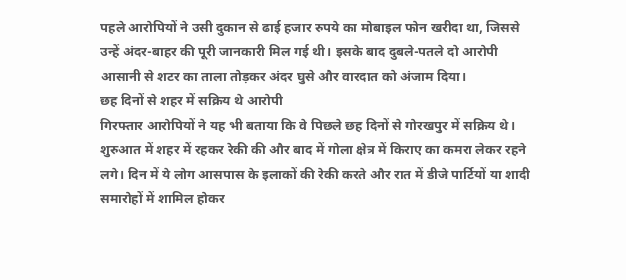पहले आरोपियों ने उसी दुकान से ढाई हजार रुपये का मोबाइल फोन खरीदा था, जिससे उन्हें अंदर-बाहर की पूरी जानकारी मिल गई थी। इसके बाद दुबले-पतले दो आरोपी आसानी से शटर का ताला तोड़कर अंदर घुसे और वारदात को अंजाम दिया।
छह दिनों से शहर में सक्रिय थे आरोपी
गिरफ्तार आरोपियों ने यह भी बताया कि वे पिछले छह दिनों से गोरखपुर में सक्रिय थे। शुरुआत में शहर में रहकर रेकी की और बाद में गोला क्षेत्र में किराए का कमरा लेकर रहने लगे। दिन में ये लोग आसपास के इलाकों की रेकी करते और रात में डीजे पार्टियों या शादी समारोहों में शामिल होकर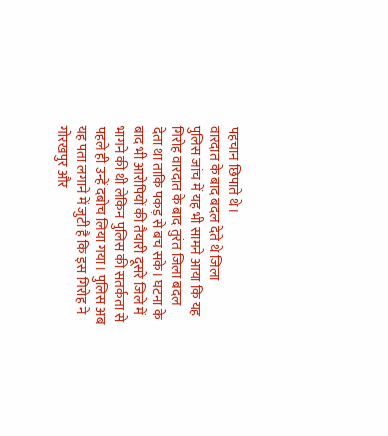पहचान छिपाते थे।
वारदात के बाद बदल देते थे जिला
पुलिस जांच में यह भी सामने आया कि यह गिरोह वारदात के बाद तुरंत जिला बदल देता था ताकि पकड़ से बच सके। घटना के बाद भी आरोपियों की तैयारी दूसरे जिले में भागने की थी लेकिन पुलिस की सतर्कता से पहले ही उन्हें दबोच लिया गया। पुलिस अब यह पता लगाने में जुटी है कि इस गिरोह ने गोरखपुर और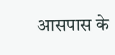आसपास के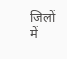जिलों में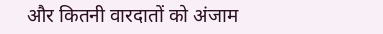और कितनी वारदातों को अंजाम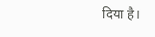दिया है।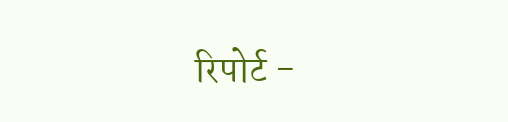रिपोर्ट -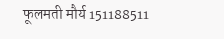फूलमती मौर्य 151188511